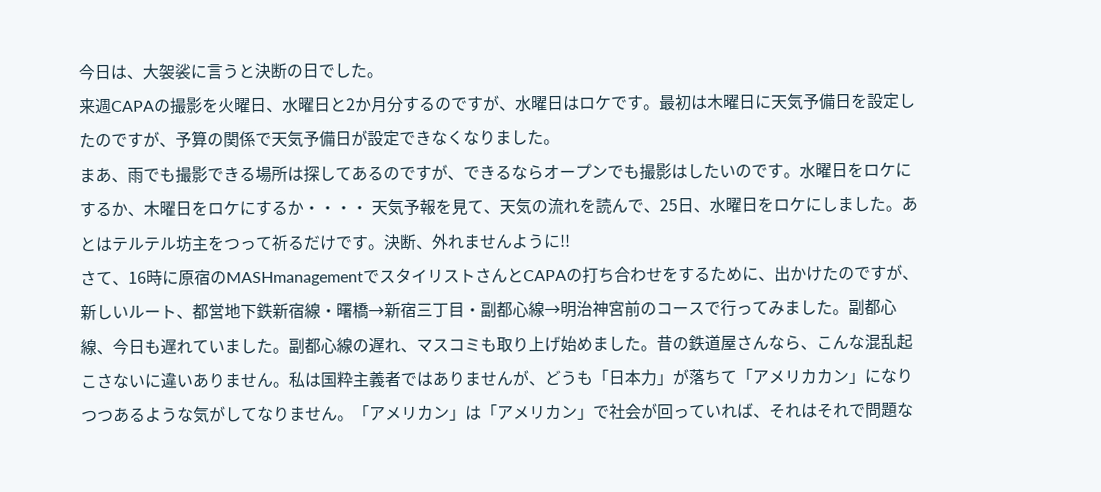今日は、大袈裟に言うと決断の日でした。
来週CAPAの撮影を火曜日、水曜日と2か月分するのですが、水曜日はロケです。最初は木曜日に天気予備日を設定したのですが、予算の関係で天気予備日が設定できなくなりました。
まあ、雨でも撮影できる場所は探してあるのですが、できるならオープンでも撮影はしたいのです。水曜日をロケにするか、木曜日をロケにするか・・・・ 天気予報を見て、天気の流れを読んで、25日、水曜日をロケにしました。あとはテルテル坊主をつって祈るだけです。決断、外れませんように!!
さて、16時に原宿のMASHmanagementでスタイリストさんとCAPAの打ち合わせをするために、出かけたのですが、新しいルート、都営地下鉄新宿線・曙橋→新宿三丁目・副都心線→明治神宮前のコースで行ってみました。副都心線、今日も遅れていました。副都心線の遅れ、マスコミも取り上げ始めました。昔の鉄道屋さんなら、こんな混乱起こさないに違いありません。私は国粋主義者ではありませんが、どうも「日本力」が落ちて「アメリカカン」になりつつあるような気がしてなりません。「アメリカン」は「アメリカン」で社会が回っていれば、それはそれで問題な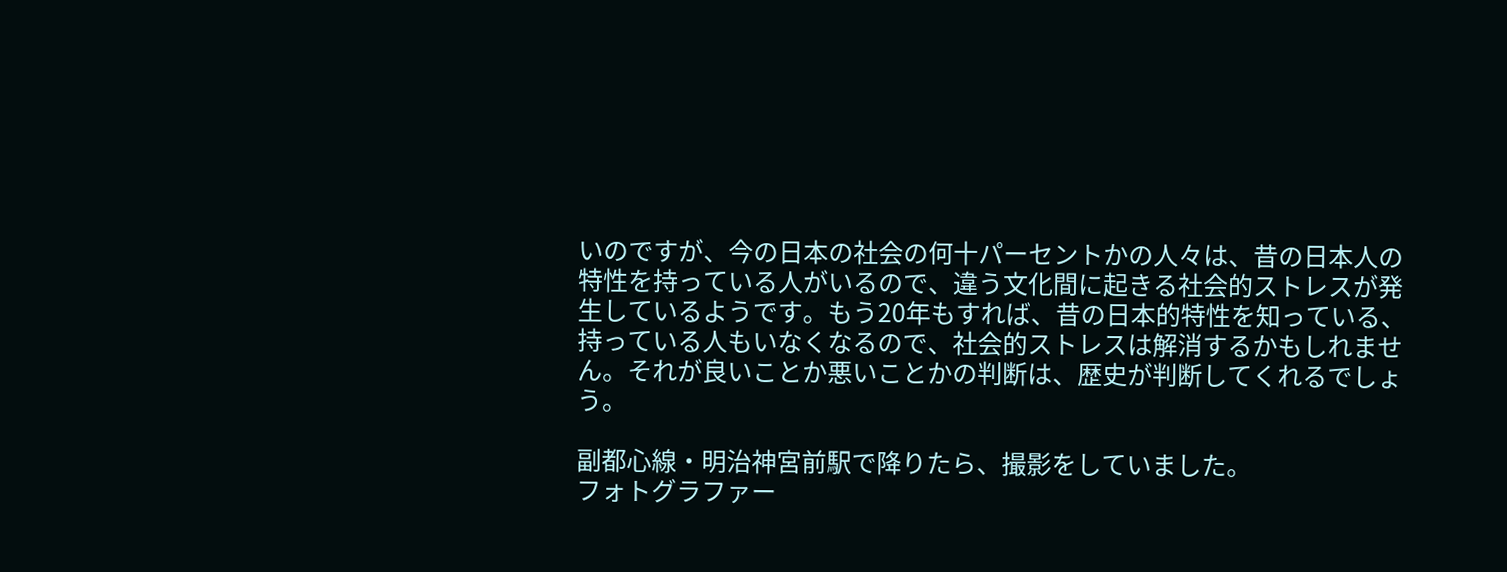いのですが、今の日本の社会の何十パーセントかの人々は、昔の日本人の特性を持っている人がいるので、違う文化間に起きる社会的ストレスが発生しているようです。もう20年もすれば、昔の日本的特性を知っている、持っている人もいなくなるので、社会的ストレスは解消するかもしれません。それが良いことか悪いことかの判断は、歴史が判断してくれるでしょう。

副都心線・明治神宮前駅で降りたら、撮影をしていました。
フォトグラファー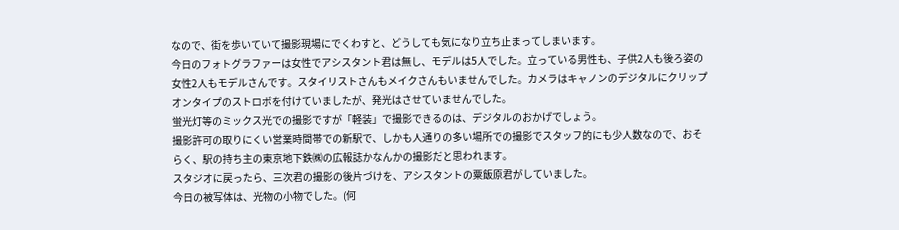なので、街を歩いていて撮影現場にでくわすと、どうしても気になり立ち止まってしまいます。
今日のフォトグラファーは女性でアシスタント君は無し、モデルは5人でした。立っている男性も、子供2人も後ろ姿の女性2人もモデルさんです。スタイリストさんもメイクさんもいませんでした。カメラはキャノンのデジタルにクリップオンタイプのストロボを付けていましたが、発光はさせていませんでした。
蛍光灯等のミックス光での撮影ですが「軽装」で撮影できるのは、デジタルのおかげでしょう。
撮影許可の取りにくい営業時間帯での新駅で、しかも人通りの多い場所での撮影でスタッフ的にも少人数なので、おそらく、駅の持ち主の東京地下鉄㈱の広報誌かなんかの撮影だと思われます。
スタジオに戻ったら、三次君の撮影の後片づけを、アシスタントの粟飯原君がしていました。
今日の被写体は、光物の小物でした。(何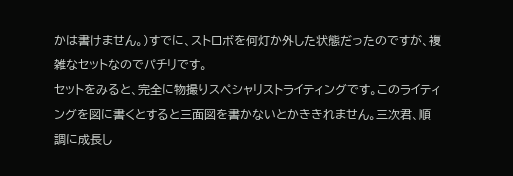かは書けません。)すでに、ストロボを何灯か外した状態だったのですが、複雑なセットなのでパチリです。
セットをみると、完全に物撮りスペシャリストライティングです。このライティングを図に書くとすると三面図を書かないとかききれません。三次君、順調に成長し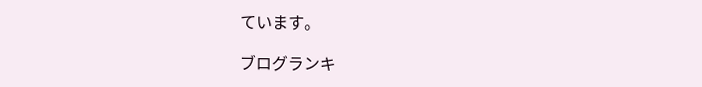ています。

ブログランキ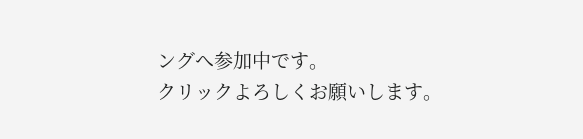ングへ参加中です。
クリックよろしくお願いします。